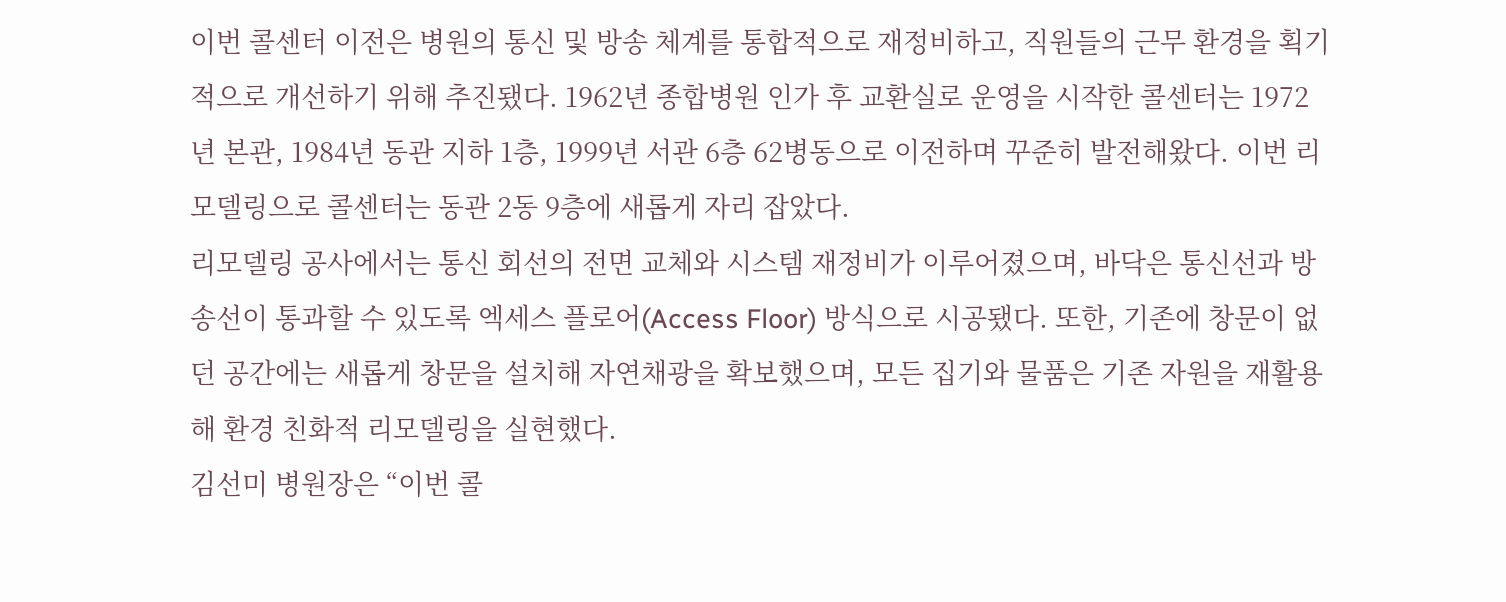이번 콜센터 이전은 병원의 통신 및 방송 체계를 통합적으로 재정비하고, 직원들의 근무 환경을 획기적으로 개선하기 위해 추진됐다. 1962년 종합병원 인가 후 교환실로 운영을 시작한 콜센터는 1972년 본관, 1984년 동관 지하 1층, 1999년 서관 6층 62병동으로 이전하며 꾸준히 발전해왔다. 이번 리모델링으로 콜센터는 동관 2동 9층에 새롭게 자리 잡았다.
리모델링 공사에서는 통신 회선의 전면 교체와 시스템 재정비가 이루어졌으며, 바닥은 통신선과 방송선이 통과할 수 있도록 엑세스 플로어(Access Floor) 방식으로 시공됐다. 또한, 기존에 창문이 없던 공간에는 새롭게 창문을 설치해 자연채광을 확보했으며, 모든 집기와 물품은 기존 자원을 재활용해 환경 친화적 리모델링을 실현했다.
김선미 병원장은 “이번 콜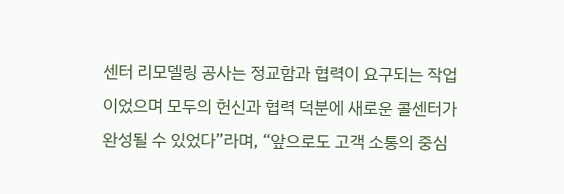센터 리모델링 공사는 정교함과 협력이 요구되는 작업이었으며 모두의 헌신과 협력 덕분에 새로운 콜센터가 완성될 수 있었다”라며, “앞으로도 고객 소통의 중심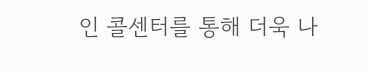인 콜센터를 통해 더욱 나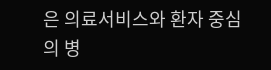은 의료서비스와 환자 중심의 병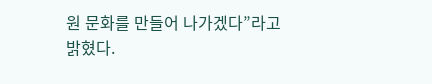원 문화를 만들어 나가겠다”라고 밝혔다.